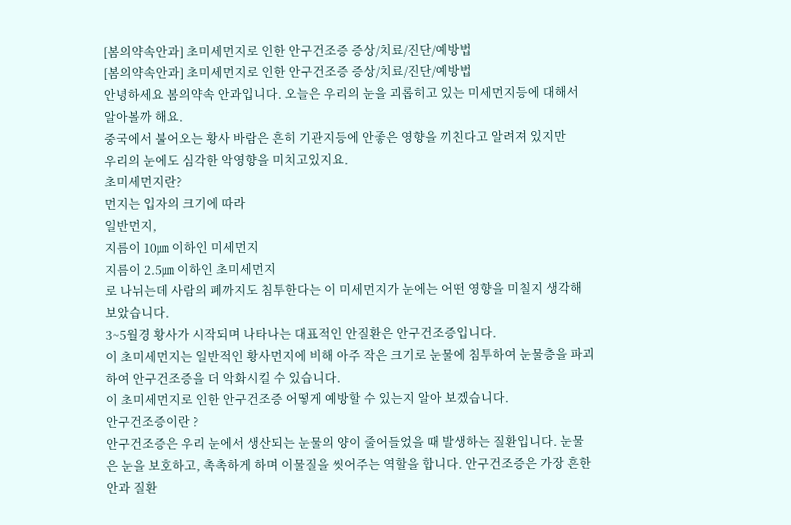[봄의약속안과] 초미세먼지로 인한 안구건조증 증상/치료/진단/예방법
[봄의약속안과] 초미세먼지로 인한 안구건조증 증상/치료/진단/예방법
안녕하세요 봄의약속 안과입니다. 오늘은 우리의 눈을 괴롭히고 있는 미세먼지등에 대해서 알아볼까 해요.
중국에서 불어오는 황사 바람은 흔히 기관지등에 안좋은 영향을 끼친다고 알려져 있지만
우리의 눈에도 심각한 악영향을 미치고있지요.
초미세먼지란?
먼지는 입자의 크기에 따라
일반먼지,
지름이 10㎛ 이하인 미세먼지
지름이 2.5㎛ 이하인 초미세먼지
로 나뉘는데 사람의 폐까지도 침투한다는 이 미세먼지가 눈에는 어떤 영향을 미칠지 생각해 보았습니다.
3~5월경 황사가 시작되며 나타나는 대표적인 안질환은 안구건조증입니다.
이 초미세먼지는 일반적인 황사먼지에 비해 아주 작은 크기로 눈물에 침투하여 눈물층을 파괴하여 안구건조증을 더 악화시킬 수 있습니다.
이 초미세먼지로 인한 안구건조증 어떻게 예방할 수 있는지 알아 보겠습니다.
안구건조증이란 ?
안구건조증은 우리 눈에서 생산되는 눈물의 양이 줄어들었을 때 발생하는 질환입니다. 눈물은 눈을 보호하고, 촉촉하게 하며 이물질을 씻어주는 역할을 합니다. 안구건조증은 가장 흔한 안과 질환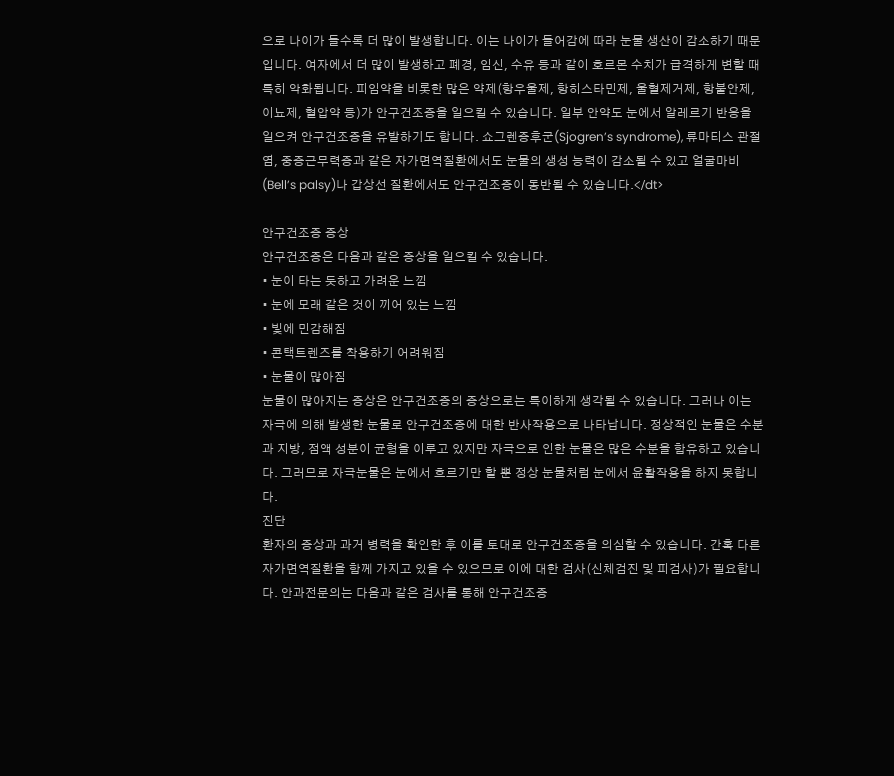으로 나이가 들수록 더 많이 발생합니다. 이는 나이가 들어감에 따라 눈물 생산이 감소하기 때문입니다. 여자에서 더 많이 발생하고 폐경, 임신, 수유 등과 같이 호르몬 수치가 급격하게 변할 때 특히 악화됩니다. 피임약을 비롯한 많은 약제(항우울제, 항히스타민제, 울혈제거제, 항불안제, 이뇨제, 혈압약 등)가 안구건조증을 일으킬 수 있습니다. 일부 안약도 눈에서 알레르기 반응을 일으켜 안구건조증을 유발하기도 합니다. 쇼그렌증후군(Sjogren’s syndrome), 류마티스 관절염, 중증근무력증과 같은 자가면역질환에서도 눈물의 생성 능력이 감소될 수 있고 얼굴마비(Bell’s palsy)나 갑상선 질환에서도 안구건조증이 동반될 수 있습니다.</dt>

안구건조증 증상
안구건조증은 다음과 같은 증상을 일으킬 수 있습니다.
• 눈이 타는 듯하고 가려운 느낌
• 눈에 모래 같은 것이 끼어 있는 느낌
• 빛에 민감해짐
• 콘택트렌즈를 착용하기 어려워짐
• 눈물이 많아짐
눈물이 많아지는 증상은 안구건조증의 증상으로는 특이하게 생각될 수 있습니다. 그러나 이는 자극에 의해 발생한 눈물로 안구건조증에 대한 반사작용으로 나타납니다. 정상적인 눈물은 수분과 지방, 점액 성분이 균형을 이루고 있지만 자극으로 인한 눈물은 많은 수분을 함유하고 있습니다. 그러므로 자극눈물은 눈에서 흐르기만 할 뿐 정상 눈물처럼 눈에서 윤활작용을 하지 못합니다.
진단
환자의 증상과 과거 병력을 확인한 후 이를 토대로 안구건조증을 의심할 수 있습니다. 간혹 다른 자가면역질환을 함께 가지고 있을 수 있으므로 이에 대한 검사(신체검진 및 피검사)가 필요합니다. 안과전문의는 다음과 같은 검사를 통해 안구건조증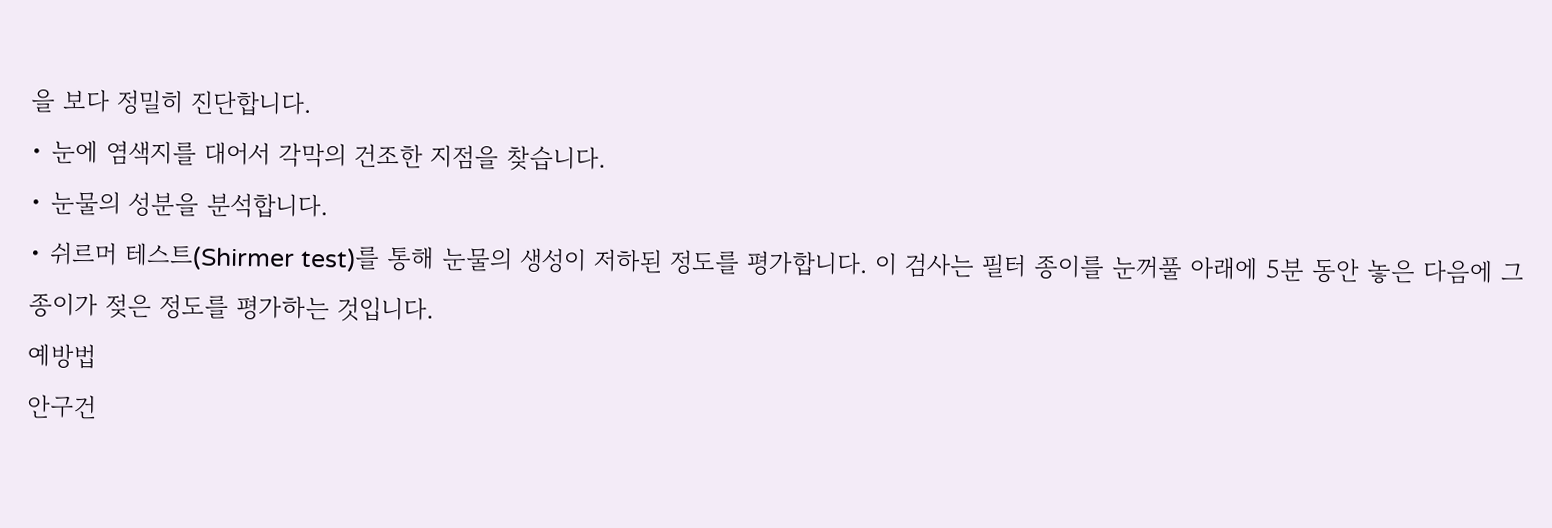을 보다 정밀히 진단합니다.
• 눈에 염색지를 대어서 각막의 건조한 지점을 찾습니다.
• 눈물의 성분을 분석합니다.
• 쉬르머 테스트(Shirmer test)를 통해 눈물의 생성이 저하된 정도를 평가합니다. 이 검사는 필터 종이를 눈꺼풀 아래에 5분 동안 놓은 다음에 그 종이가 젖은 정도를 평가하는 것입니다.
예방법
안구건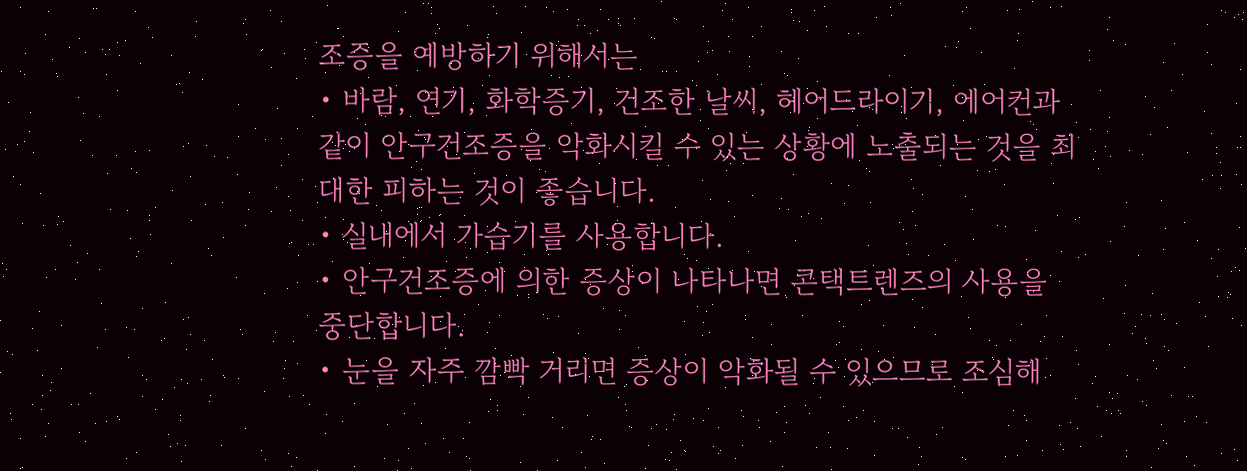조증을 예방하기 위해서는
• 바람, 연기, 화학증기, 건조한 날씨, 헤어드라이기, 에어컨과 같이 안구건조증을 악화시킬 수 있는 상황에 노출되는 것을 최대한 피하는 것이 좋습니다.
• 실내에서 가습기를 사용합니다.
• 안구건조증에 의한 증상이 나타나면 콘택트렌즈의 사용을 중단합니다.
• 눈을 자주 깜빡 거리면 증상이 악화될 수 있으므로 조심해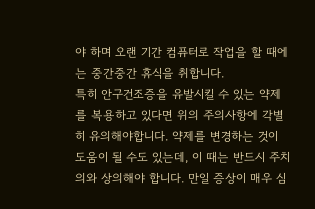야 하며 오랜 기간 컴퓨터로 작업을 할 때에는 중간중간 휴식을 취합니다.
특히 안구건조증을 유발시킬 수 있는 약제를 복용하고 있다면 위의 주의사항에 각별히 유의해야합니다. 약제를 변경하는 것이 도움이 될 수도 있는데, 이 때는 반드시 주치의와 상의해야 합니다. 만일 증상이 매우 심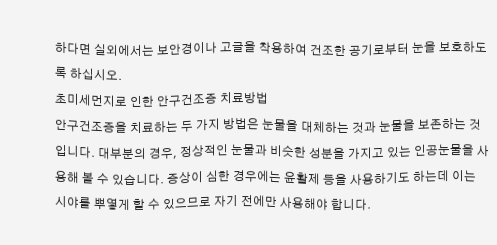하다면 실외에서는 보안경이나 고글을 착용하여 건조한 공기로부터 눈을 보호하도록 하십시오.
초미세먼지로 인한 안구건조증 치료방법
안구건조증을 치료하는 두 가지 방법은 눈물을 대체하는 것과 눈물을 보존하는 것입니다. 대부분의 경우, 정상적인 눈물과 비슷한 성분을 가지고 있는 인공눈물을 사용해 볼 수 있습니다. 증상이 심한 경우에는 윤활제 등을 사용하기도 하는데 이는 시야를 뿌옇게 할 수 있으므로 자기 전에만 사용해야 합니다.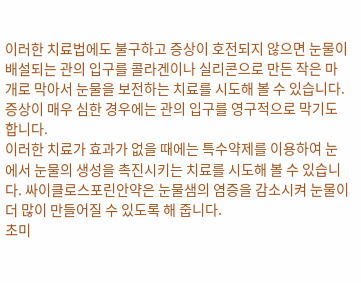이러한 치료법에도 불구하고 증상이 호전되지 않으면 눈물이 배설되는 관의 입구를 콜라겐이나 실리콘으로 만든 작은 마개로 막아서 눈물을 보전하는 치료를 시도해 볼 수 있습니다. 증상이 매우 심한 경우에는 관의 입구를 영구적으로 막기도 합니다.
이러한 치료가 효과가 없을 때에는 특수약제를 이용하여 눈에서 눈물의 생성을 촉진시키는 치료를 시도해 볼 수 있습니다. 싸이클로스포린안약은 눈물샘의 염증을 감소시켜 눈물이 더 많이 만들어질 수 있도록 해 줍니다.
초미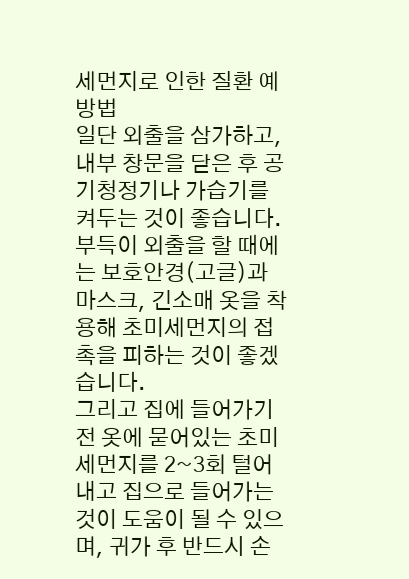세먼지로 인한 질환 예방법
일단 외출을 삼가하고, 내부 창문을 닫은 후 공기청정기나 가습기를 켜두는 것이 좋습니다.
부득이 외출을 할 때에는 보호안경(고글)과 마스크, 긴소매 옷을 착용해 초미세먼지의 접촉을 피하는 것이 좋겠습니다.
그리고 집에 들어가기전 옷에 묻어있는 초미세먼지를 2~3회 털어내고 집으로 들어가는것이 도움이 될 수 있으며, 귀가 후 반드시 손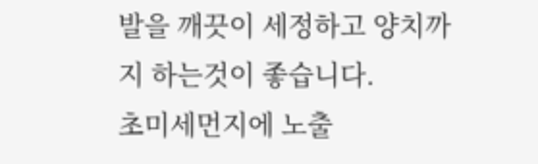발을 깨끗이 세정하고 양치까지 하는것이 좋습니다.
초미세먼지에 노출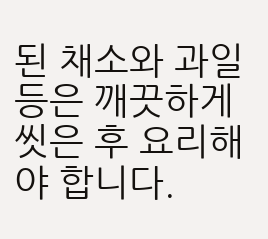된 채소와 과일 등은 깨끗하게 씻은 후 요리해야 합니다.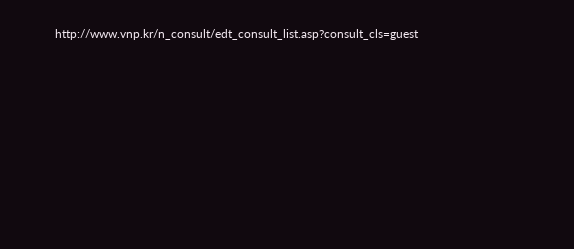http://www.vnp.kr/n_consult/edt_consult_list.asp?consult_cls=guest